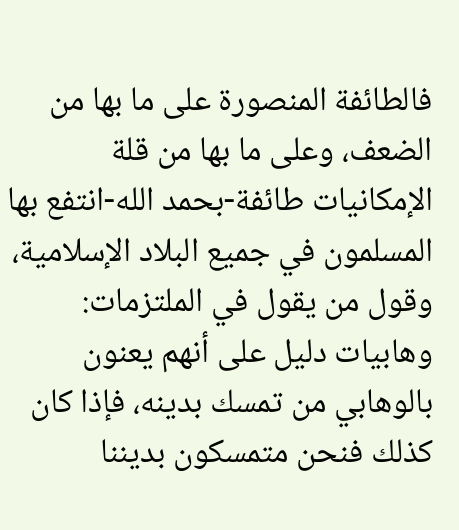فالطائفة المنصورة على ما بها من الضعف، وعلى ما بها من قلة الإمكانيات طائفة-بحمد الله-انتفع بها المسلمون في جميع البلاد الإسلامية، وقول من يقول في الملتزمات: وهابيات دليل على أنهم يعنون بالوهابي من تمسك بدينه، فإذا كان كذلك فنحن متمسكون بديننا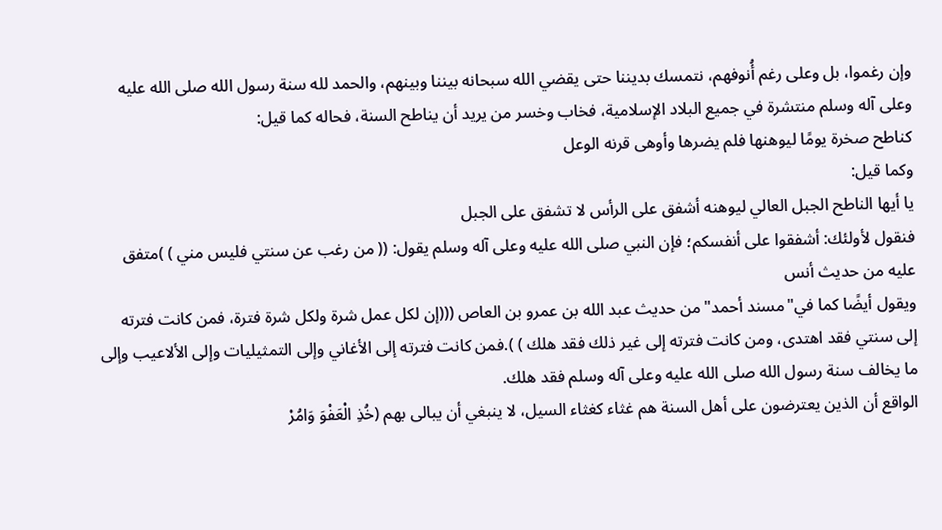وإن رغموا، بل وعلى رغم أُنوفهم، نتمسك بديننا حتى يقضي الله سبحانه بيننا وبينهم، والحمد لله سنة رسول الله صلى الله عليه وعلى آله وسلم منتشرة في جميع البلاد الإسلامية، فخاب وخسر من يريد أن يناطح السنة، فحاله كما قيل:
كناطح صخرة يومًا ليوهنها فلم يضرها وأوهى قرنه الوعل
وكما قيل:
يا أيها الناطح الجبل العالي ليوهنه أشفق على الرأس لا تشفق على الجبل
فنقول لأولئك: أشفقوا على أنفسكم؛ فإن النبي صلى الله عليه وعلى آله وسلم يقول: (( من رغب عن سنتي فليس مني ) )متفق عليه من حديث أنس
ويقول أيضًا كما في"مسند أحمد"من حديث عبد الله بن عمرو بن العاص (((إن لكل عمل شرة ولكل شرة فترة، فمن كانت فترته إلى سنتي فقد اهتدى، ومن كانت فترته إلى غير ذلك فقد هلك ) ).فمن كانت فترته إلى الأغاني وإلى التمثيليات وإلى الألاعيب وإلى ما يخالف سنة رسول الله صلى الله عليه وعلى آله وسلم فقد هلك.
الواقع أن الذين يعترضون على أهل السنة هم غثاء كغثاء السيل، لا ينبغي أن يبالى بهم (خُذِ الْعَفْوَ وَامُرْ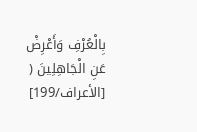بِالْعُرْفِ وَأَعْرِضْ عَنِ الْجَاهِلِينَ ( [الأعراف/199]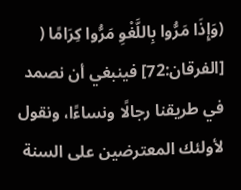(وَإِذَا مَرُّوا بِاللَّغْوِ مَرُّوا كِرَامًا ( [الفرقان:72] فينبغي أن نصمد في طريقنا رجالًا ونساءًا، ونقول لأولئك المعترضين على السنة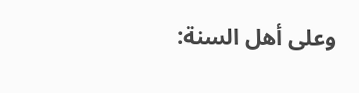وعلى أهل السنة: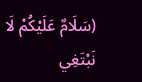(سَلَامٌ عَلَيْكُمْ لَا نَبْتَغِي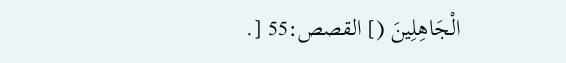الْجَاهِلِينَ (] القصص:55 [.